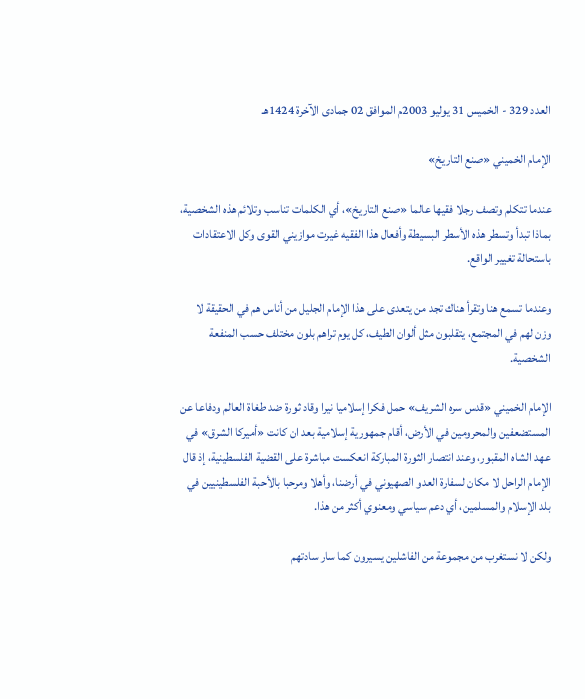العدد 329 - الخميس 31 يوليو 2003م الموافق 02 جمادى الآخرة 1424هـ

الإمام الخميني «صنع التاريخ»

عندما تتكلم وتصف رجلا فقيها عالما «صنع التاريخ»، أي الكلمات تناسب وتلائم هذه الشخصية، بماذا تبدأ وتسطر هذه الأسطر البسيطة وأفعال هذا الفقيه غيرت موازيني القوى وكل الاعتقادات باستحالة تغيير الواقع.

وعندما تسمع هنا وتقرأ هناك تجد من يتعدى على هذا الإمام الجليل من أناس هم في الحقيقة لا وزن لهم في المجتمع، يتقلبون مثل ألوان الطيف، كل يوم تراهم بلون مختلف حسب المنفعة الشخصية.

الإمام الخميني «قدس سره الشريف» حمل فكرا إسلاميا نيرا وقاد ثورة ضد طغاة العالم ودفاعا عن المستضعفين والمحرومين في الأرض، أقام جمهورية إسلامية بعد ان كانت «أميركا الشرق» في عهد الشاه المقبور، وعند انتصار الثورة المباركة انعكست مباشرة على القضية الفلسطينية، إذ قال الإمام الراحل لا مكان لسفارة العدو الصهيوني في أرضنا، وأهلا ومرحبا بالأحبة الفلسطينيين في بلد الإسلام والمسلمين، أي دعم سياسي ومعنوي أكثر من هذا.

ولكن لا نستغرب من مجموعة من الفاشلين يسيرون كما سار سادتهم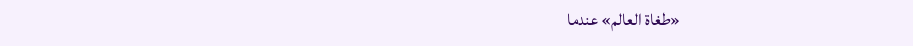«طغاة العالم» عندما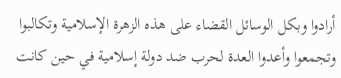أرادوا وبكل الوسائل القضاء على هذه الزهرة الإسلامية وتكالبوا وتجمعوا وأعدوا العدة لحرب ضد دولة إسلامية في حين كانت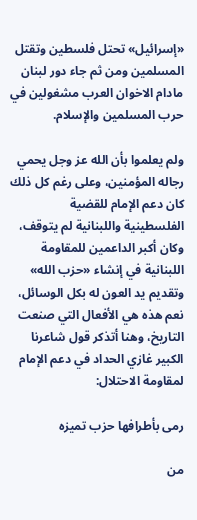«إسرائيل» تحتل فلسطين وتقتل المسلمين ومن ثم جاء دور لبنان مادام الاخوان العرب مشغولين في حرب المسلمين والإسلام.

ولم يعلموا بأن الله عز وجل يحمي رجاله المؤمنين، وعلى رغم كل ذلك كان دعم الإمام للقضية الفلسطينية واللبنانية لم يتوقف، وكان أكبر الداعمين للمقاومة اللبنانية في إنشاء «حزب الله» وتقديم يد العون له بكل الوسائل، نعم هذه هي الأفعال التي صنعت التاريخ، وهنا أتذكر قول شاعرنا الكبير غازي الحداد في دعم الإمام لمقاومة الاحتلال:

رمى بأطرافها حزب تميزه

من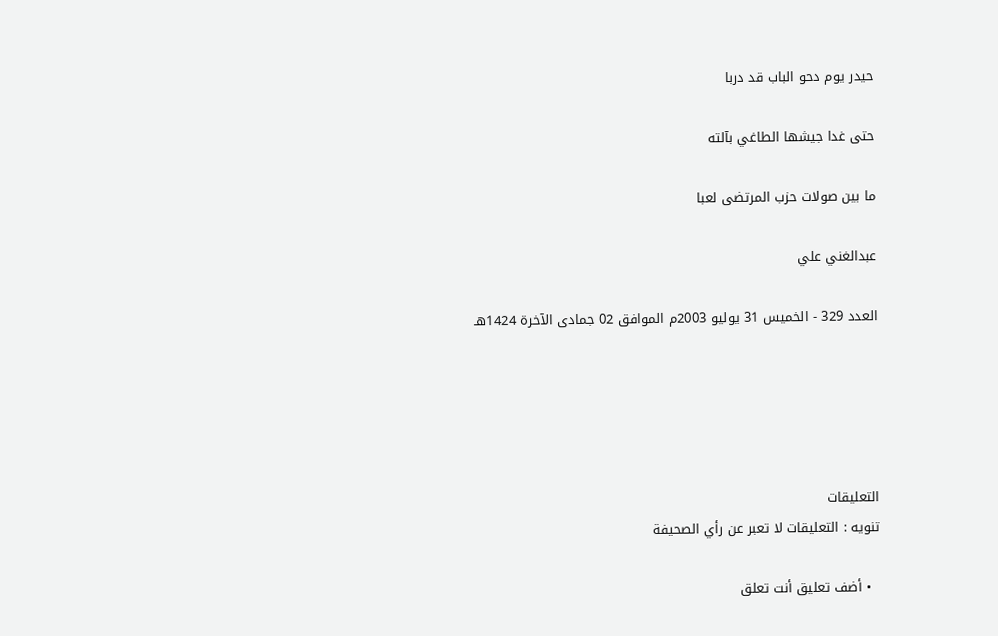حيدر يوم دحو الباب قد دربا

حتى غدا جيشها الطاغي بآلته

ما بين صولات حزب المرتضى لعبا

عبدالغني علي

العدد 329 - الخميس 31 يوليو 2003م الموافق 02 جمادى الآخرة 1424هـ





التعليقات
تنويه : التعليقات لا تعبر عن رأي الصحيفة

  • أضف تعليق أنت تعلق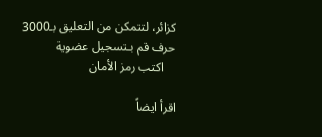كزائر، لتتمكن من التعليق بـ3000 حرف قم بـتسجيل عضوية
    اكتب رمز الأمان

اقرأ ايضاً